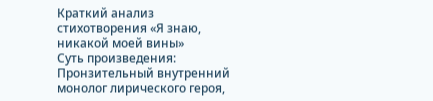Краткий анализ стихотворения «Я знаю, никакой моей вины»
Суть произведения: Пронзительный внутренний монолог лирического героя,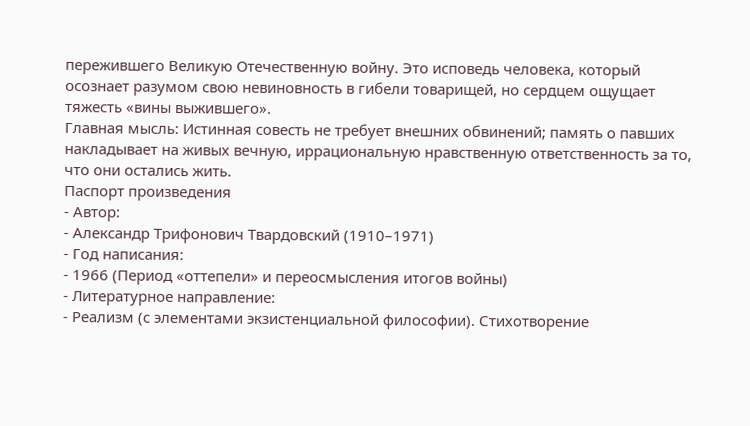пережившего Великую Отечественную войну. Это исповедь человека, который осознает разумом свою невиновность в гибели товарищей, но сердцем ощущает тяжесть «вины выжившего».
Главная мысль: Истинная совесть не требует внешних обвинений; память о павших накладывает на живых вечную, иррациональную нравственную ответственность за то, что они остались жить.
Паспорт произведения
- Автор:
- Александр Трифонович Твардовский (1910–1971)
- Год написания:
- 1966 (Период «оттепели» и переосмысления итогов войны)
- Литературное направление:
- Реализм (с элементами экзистенциальной философии). Стихотворение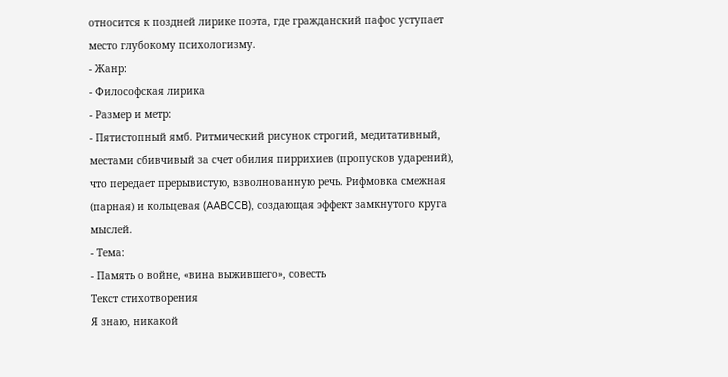относится к поздней лирике поэта, где гражданский пафос уступает место глубокому психологизму.
- Жанр:
- Философская лирика
- Размер и метр:
- Пятистопный ямб. Ритмический рисунок строгий, медитативный, местами сбивчивый за счет обилия пиррихиев (пропусков ударений), что передает прерывистую, взволнованную речь. Рифмовка смежная (парная) и кольцевая (AABCCB), создающая эффект замкнутого круга мыслей.
- Тема:
- Память о войне, «вина выжившего», совесть
Текст стихотворения
Я знаю, никакой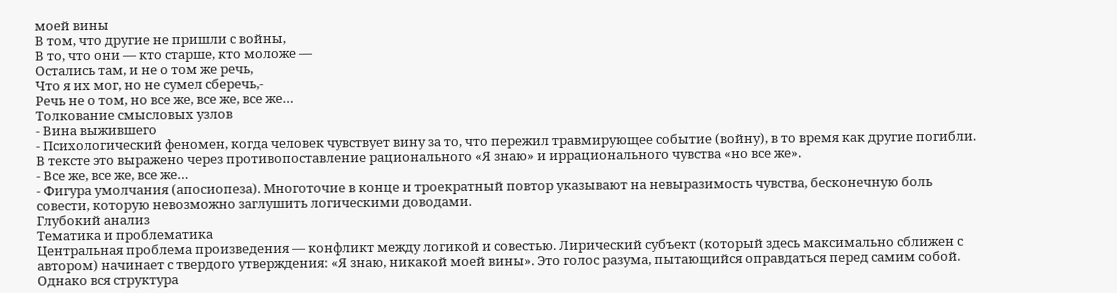моей вины
В том, что другие не пришли с войны,
В то, что они — кто старше, кто моложе —
Остались там, и не о том же речь,
Что я их мог, но не сумел сберечь,-
Речь не о том, но все же, все же, все же…
Толкование смысловых узлов
- Вина выжившего
- Психологический феномен, когда человек чувствует вину за то, что пережил травмирующее событие (войну), в то время как другие погибли. В тексте это выражено через противопоставление рационального «Я знаю» и иррационального чувства «но все же».
- Все же, все же, все же…
- Фигура умолчания (апосиопеза). Многоточие в конце и троекратный повтор указывают на невыразимость чувства, бесконечную боль совести, которую невозможно заглушить логическими доводами.
Глубокий анализ
Тематика и проблематика
Центральная проблема произведения — конфликт между логикой и совестью. Лирический субъект (который здесь максимально сближен с автором) начинает с твердого утверждения: «Я знаю, никакой моей вины». Это голос разума, пытающийся оправдаться перед самим собой. Однако вся структура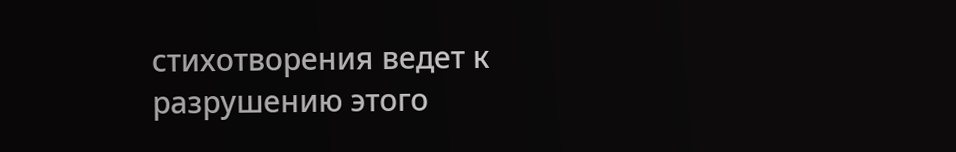стихотворения ведет к разрушению этого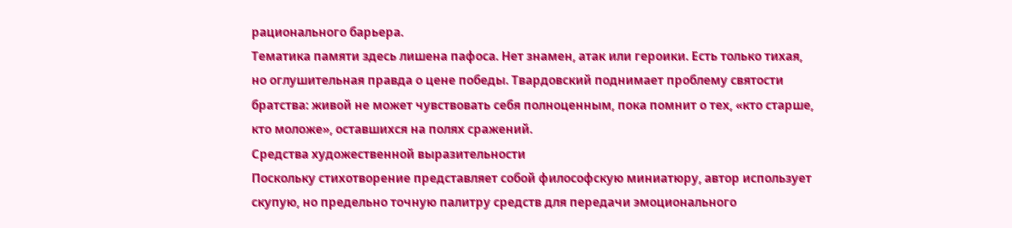рационального барьера.
Тематика памяти здесь лишена пафоса. Нет знамен, атак или героики. Есть только тихая, но оглушительная правда о цене победы. Твардовский поднимает проблему святости братства: живой не может чувствовать себя полноценным, пока помнит о тех, «кто старше, кто моложе», оставшихся на полях сражений.
Средства художественной выразительности
Поскольку стихотворение представляет собой философскую миниатюру, автор использует скупую, но предельно точную палитру средств для передачи эмоционального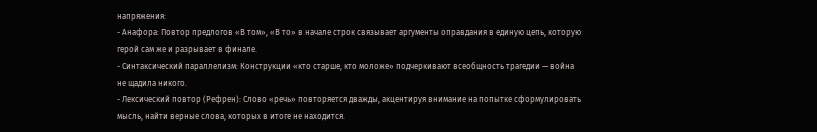напряжения:
- Анафора: Повтор предлогов «В том», «В то» в начале строк связывает аргументы оправдания в единую цепь, которую герой сам же и разрывает в финале.
- Синтаксический параллелизм: Конструкции «кто старше, кто моложе» подчеркивают всеобщность трагедии — война не щадила никого.
- Лексический повтор (Рефрен): Слово «речь» повторяется дважды, акцентируя внимание на попытке сформулировать мысль, найти верные слова, которых в итоге не находится.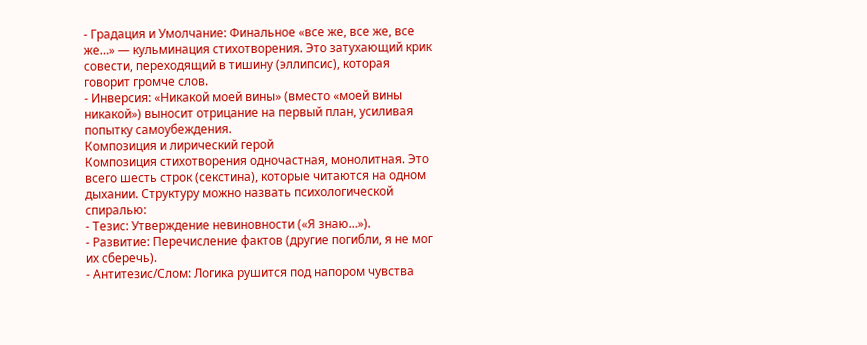- Градация и Умолчание: Финальное «все же, все же, все же…» — кульминация стихотворения. Это затухающий крик совести, переходящий в тишину (эллипсис), которая говорит громче слов.
- Инверсия: «Никакой моей вины» (вместо «моей вины никакой») выносит отрицание на первый план, усиливая попытку самоубеждения.
Композиция и лирический герой
Композиция стихотворения одночастная, монолитная. Это всего шесть строк (секстина), которые читаются на одном дыхании. Структуру можно назвать психологической спиралью:
- Тезис: Утверждение невиновности («Я знаю…»).
- Развитие: Перечисление фактов (другие погибли, я не мог их сберечь).
- Антитезис/Слом: Логика рушится под напором чувства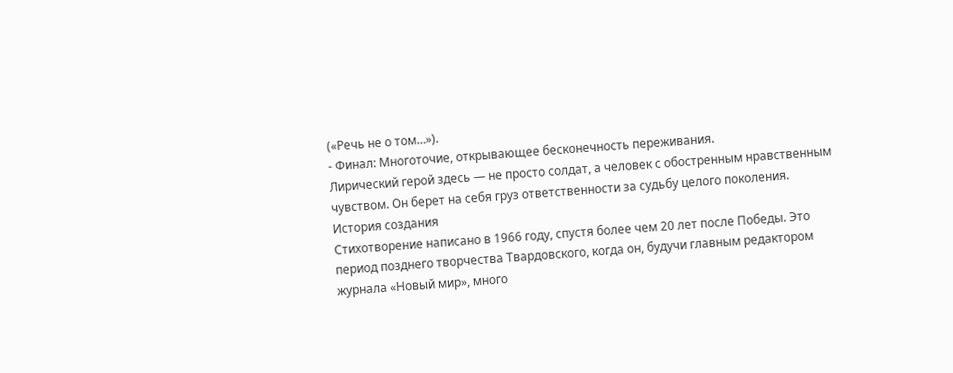(«Речь не о том…»).
- Финал: Многоточие, открывающее бесконечность переживания.
Лирический герой здесь — не просто солдат, а человек с обостренным нравственным чувством. Он берет на себя груз ответственности за судьбу целого поколения.
История создания
Стихотворение написано в 1966 году, спустя более чем 20 лет после Победы. Это период позднего творчества Твардовского, когда он, будучи главным редактором журнала «Новый мир», много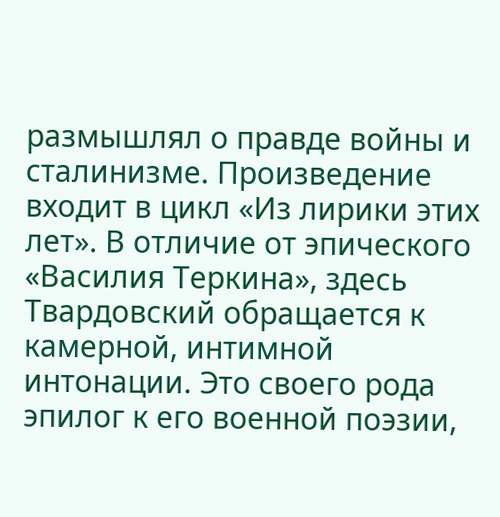размышлял о правде войны и сталинизме. Произведение входит в цикл «Из лирики этих лет». В отличие от эпического «Василия Теркина», здесь Твардовский обращается к камерной, интимной интонации. Это своего рода эпилог к его военной поэзии,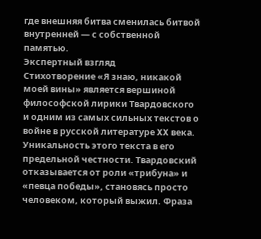где внешняя битва сменилась битвой внутренней — с собственной памятью.
Экспертный взгляд
Стихотворение «Я знаю, никакой моей вины» является вершиной философской лирики Твардовского и одним из самых сильных текстов о войне в русской литературе XX века. Уникальность этого текста в его предельной честности. Твардовский отказывается от роли «трибуна» и «певца победы», становясь просто человеком, который выжил. Фраза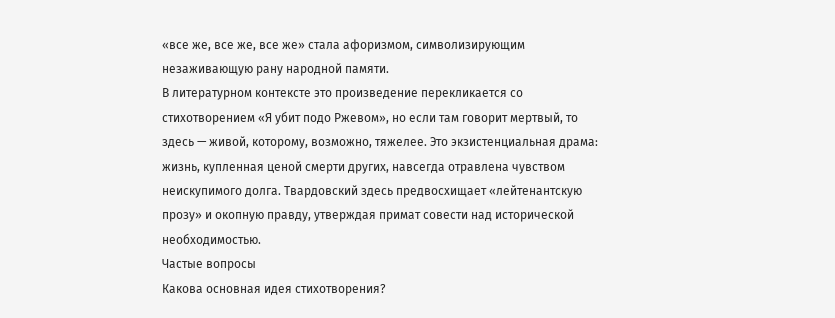«все же, все же, все же» стала афоризмом, символизирующим незаживающую рану народной памяти.
В литературном контексте это произведение перекликается со стихотворением «Я убит подо Ржевом», но если там говорит мертвый, то здесь — живой, которому, возможно, тяжелее. Это экзистенциальная драма: жизнь, купленная ценой смерти других, навсегда отравлена чувством неискупимого долга. Твардовский здесь предвосхищает «лейтенантскую прозу» и окопную правду, утверждая примат совести над исторической необходимостью.
Частые вопросы
Какова основная идея стихотворения?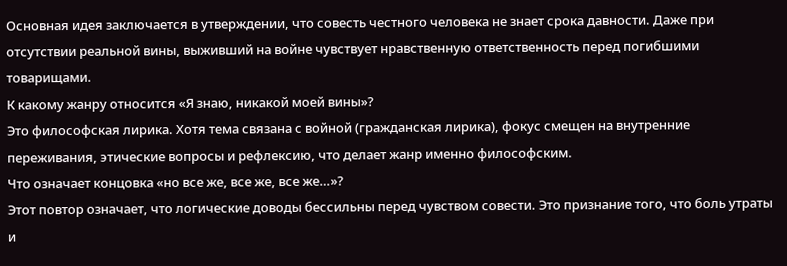Основная идея заключается в утверждении, что совесть честного человека не знает срока давности. Даже при отсутствии реальной вины, выживший на войне чувствует нравственную ответственность перед погибшими товарищами.
К какому жанру относится «Я знаю, никакой моей вины»?
Это философская лирика. Хотя тема связана с войной (гражданская лирика), фокус смещен на внутренние переживания, этические вопросы и рефлексию, что делает жанр именно философским.
Что означает концовка «но все же, все же, все же…»?
Этот повтор означает, что логические доводы бессильны перед чувством совести. Это признание того, что боль утраты и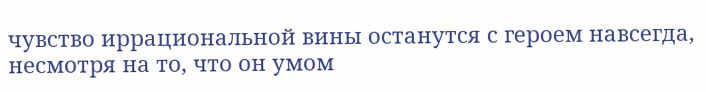чувство иррациональной вины останутся с героем навсегда, несмотря на то, что он умом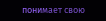понимает свою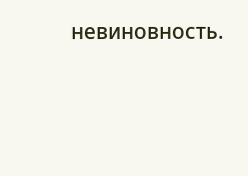невиновность.